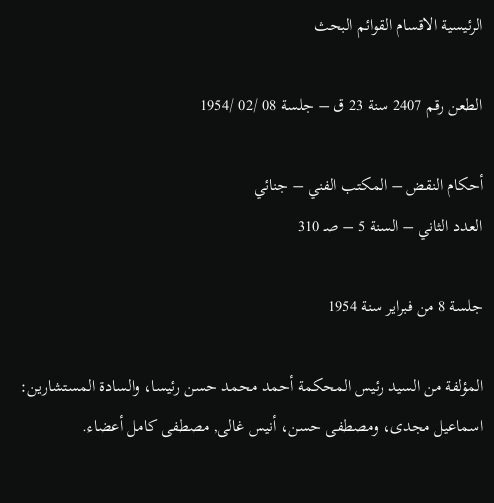الرئيسية الاقسام القوائم البحث

الطعن رقم 2407 سنة 23 ق – جلسة 08 /02 /1954

أحكام النقض – المكتب الفني – جنائي
العدد الثاني – السنة 5 – صـ 310

جلسة 8 من فبراير سنة 1954

المؤلفة من السيد رئيس المحكمة أحمد محمد حسن رئيسا، والسادة المستشارين: اسماعيل مجدى، ومصطفى حسن، أنيس غالى, مصطفى كامل أعضاء.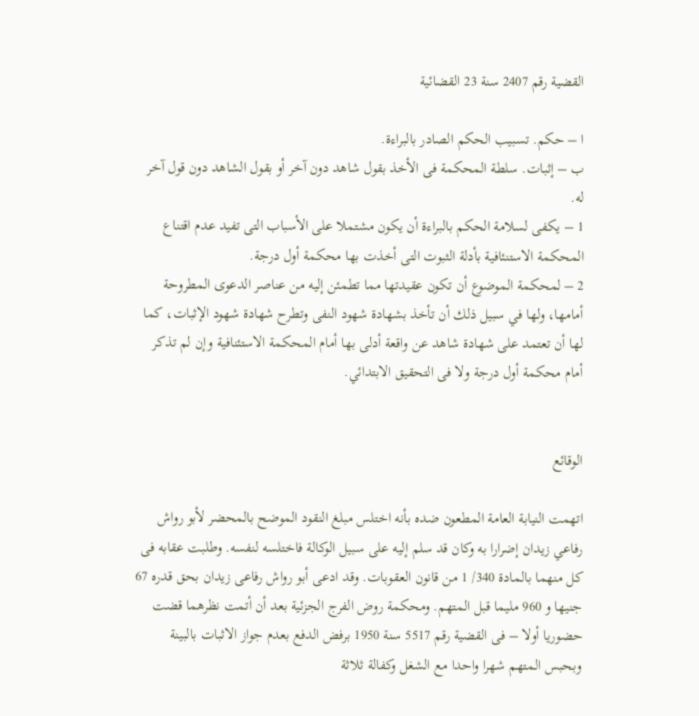القضية رقم 2407 سنة 23 القضائية

ا – حكم. تسبيب الحكم الصادر بالبراءة.
ب – إثبات. سلطة المحكمة فى الأخذ بقول شاهد دون آخر أو بقول الشاهد دون قول آخر له.
1 – يكفى لسلامة الحكم بالبراءة أن يكون مشتملا على الأسباب التى تفيد عدم اقتناع المحكمة الاستنئافية بأدلة الثبوت التى أخذت بها محكمة أول درجة.
2 – لمحكمة الموضوع أن تكون عقيدتها مما تطمئن إليه من عناصر الدعوى المطروحة أمامها، ولها في سبيل ذلك أن تأخذ بشهادة شهود النفى وتطرح شهادة شهود الإثبات، كما لها أن تعتمد على شهادة شاهد عن واقعة أدلى بها أمام المحكمة الاستئنافية وإن لم تذكر أمام محكمة أول درجة ولا فى التحقيق الابتدائي.


الوقائع

اتهمت النيابة العامة المطعون ضده بأنه اختلس مبلغ النقود الموضح بالمحضر لأبو رواش رفاعي زيدان إضرارا به وكان قد سلم إليه على سبيل الوكالة فاختلسه لنفسه. وطلبت عقابه فى كل منهما بالمادة 340/ 1 من قانون العقوبات. وقد ادعى أبو رواش رفاعى زيدان بحق قدره 67 جنيها و 960 مليما قبل المتهم. ومحكمة روض الفرج الجزئية بعد أن أتمت نظرهما قضت حضوريا أولا – فى القضية رقم 5517 سنة 1950 برفض الدفع بعدم جواز الاثبات بالبينة وبحبس المتهم شهرا واحدا مع الشغل وكفالة ثلاثة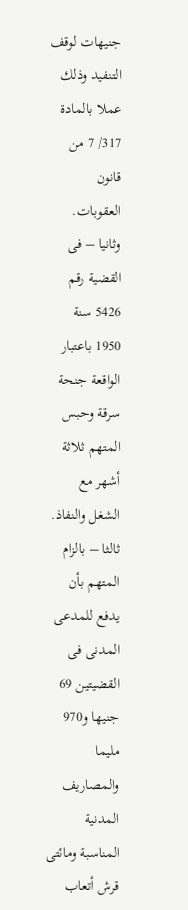جنيهات لوقف التنفيد وذلك عملا بالمادة 317/ 7 من قانون العقوبات. وثانيا – فى القضية رقم 5426 سنة 1950 باعتبار الواقعة جنحة سرقة وحبس المتهم ثلاثة أشهر مع الشغل والنفاذ. ثالثا – بالزام المتهم بأن يدفع للمدعى المدنى فى القضيتين 69 جنيها و970 مليما والمصاريف المدنية المناسبة ومائتى قرش أتعاب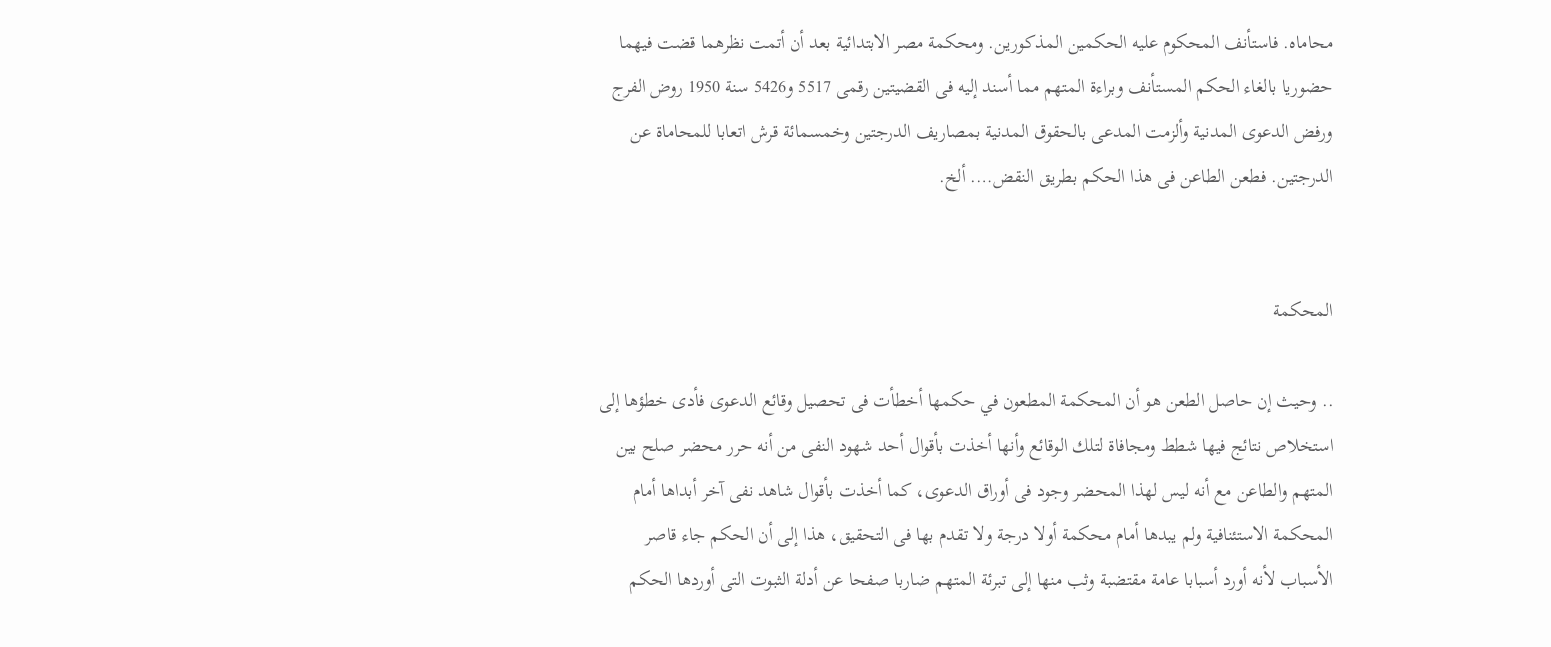محاماه. فاستأنف المحكوم عليه الحكمين المذكورين. ومحكمة مصر الابتدائية بعد أن أتمت نظرهما قضت فيهما حضوريا بالغاء الحكم المستأنف وبراءة المتهم مما أسند إليه فى القضيتين رقمى 5517 و5426 سنة 1950 روض الفرج ورفض الدعوى المدنية وألزمت المدعى بالحقوق المدنية بمصاريف الدرجتين وخمسمائة قرش اتعابا للمحاماة عن الدرجتين. فطعن الطاعن فى هذا الحكم بطريق النقض…. ألخ.


المحكمة

.. وحيث إن حاصل الطعن هو أن المحكمة المطعون في حكمها أخطأت فى تحصيل وقائع الدعوى فأدى خطؤها إلى استخلاص نتائج فيها شطط ومجافاة لتلك الوقائع وأنها أخذت بأقوال أحد شهود النفى من أنه حرر محضر صلح بين المتهم والطاعن مع أنه ليس لهذا المحضر وجود فى أوراق الدعوى، كما أخذت بأقوال شاهد نفى آخر أبداها أمام المحكمة الاستئنافية ولم يبدها أمام محكمة أولا درجة ولا تقدم بها فى التحقيق، هذا إلى أن الحكم جاء قاصر الأسباب لأنه أورد أسبابا عامة مقتضبة وثب منها إلى تبرئة المتهم ضاربا صفحا عن أدلة الثبوت التى أوردها الحكم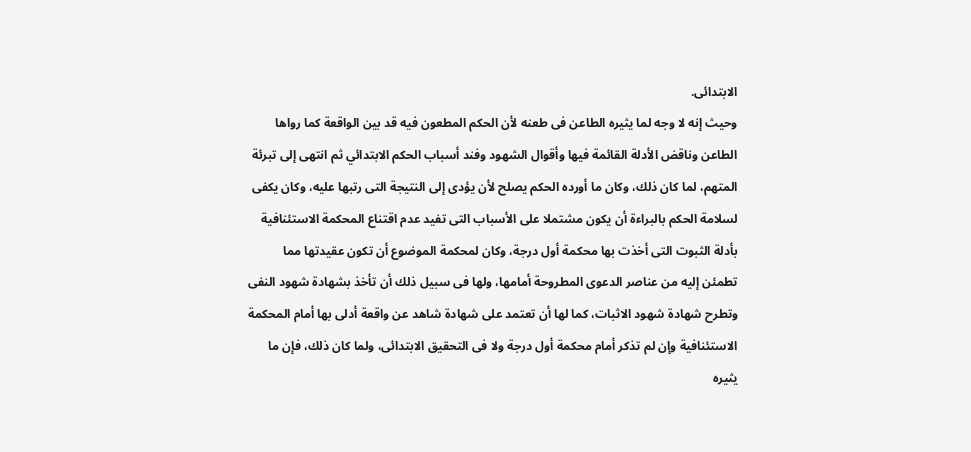الابتدائى.
وحيث إنه لا وجه لما يثيره الطاعن فى طعنه لأن الحكم المطعون فيه قد بين الواقعة كما رواها الطاعن وناقض الأدلة القائمة فيها وأقوال الشهود وفند أسباب الحكم الابتدائي ثم انتهى إلى تبرئة المتهم، لما كان ذلك، وكان ما أورده الحكم يصلح لأن يؤدى إلى النتيجة التى رتبها عليه، وكان يكفى لسلامة الحكم بالبراءة أن يكون مشتملا على الأسباب التى تفيد عدم اقتناع المحكمة الاستئنافية بأدلة الثبوت التى أخذت بها محكمة أول درجة، وكان لمحكمة الموضوع أن تكون عقيدتها مما تطمئن إليه من عناصر الدعوى المطروحة أمامها، ولها فى سبيل ذلك أن تأخذ بشهادة شهود النفى وتطرح شهادة شهود الاثبات، كما لها أن تعتمد على شهادة شاهد عن واقعة أدلى بها أمام المحكمة الاستئنافية وإن لم تذكر أمام محكمة أول درجة ولا فى التحقيق الابتدائى، ولما كان ذلك، فإن ما يثيره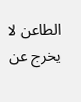الطاعن لا يخرج عن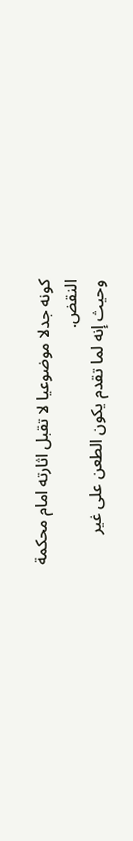كونه جدلا موضوعيا لا تقبل اثارته امام محكمة النقض.
وحيث إنه لما تقدم يكون الطعن على غير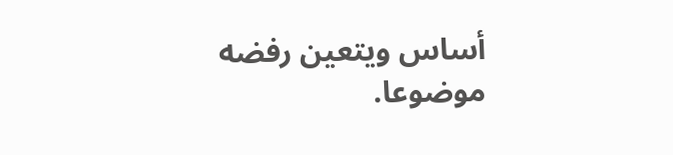أساس ويتعين رفضه موضوعا.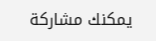يمكنك مشاركة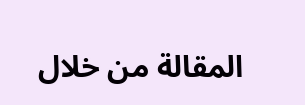المقالة من خلال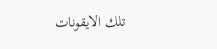تلك الايقونات